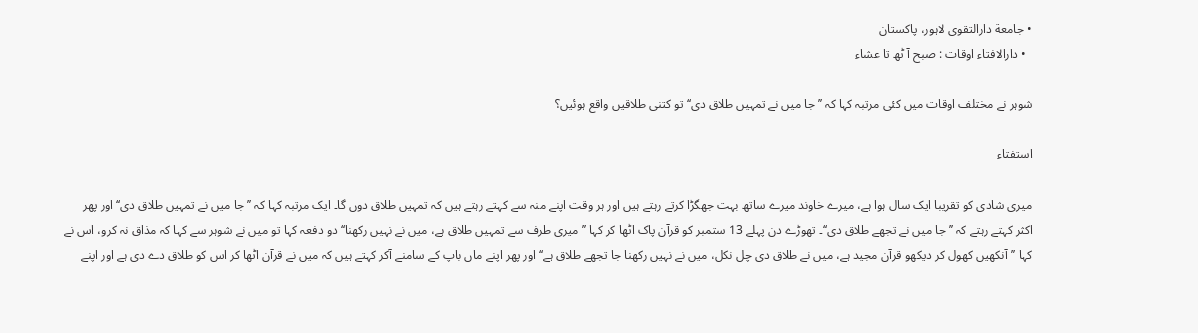• جامعة دارالتقوی لاہور، پاکستان
  • دارالافتاء اوقات : صبح آ ٹھ تا عشاء

شوہر نے مختلف اوقات میں کئی مرتبہ کہا کہ ’’جا میں نے تمہیں طلاق دی‘‘ تو کتنی طلاقیں واقع ہوئیں؟

استفتاء

میری شادی کو تقریبا ایک سال ہوا ہے، میرے خاوند میرے ساتھ بہت جھگڑا کرتے رہتے ہیں اور ہر وقت اپنے منہ سے کہتے رہتے ہیں کہ تمہیں طلاق دوں گا۔ ایک مرتبہ کہا کہ ’’جا میں نے تمہیں طلاق دی‘‘ اور پھر اکثر کہتے رہتے کہ ’’جا میں نے تجھے طلاق دی‘‘۔ تھوڑے دن پہلے 13 ستمبر کو قرآن پاک اٹھا کر کہا ’’میری طرف سے تمہیں طلاق ہے، میں نے نہیں رکھنا‘‘ دو دفعہ کہا تو میں نے شوہر سے کہا کہ مذاق نہ کرو، اس نے کہا ’’آنکھیں کھول کر دیکھو قرآن مجید ہے، میں نے طلاق دی چل نکل، میں نے نہیں رکھنا جا تجھے طلاق ہے‘‘ اور پھر اپنے ماں باپ کے سامنے آکر کہتے ہیں کہ میں نے قرآن اٹھا کر اس کو طلاق دے دی ہے اور اپنے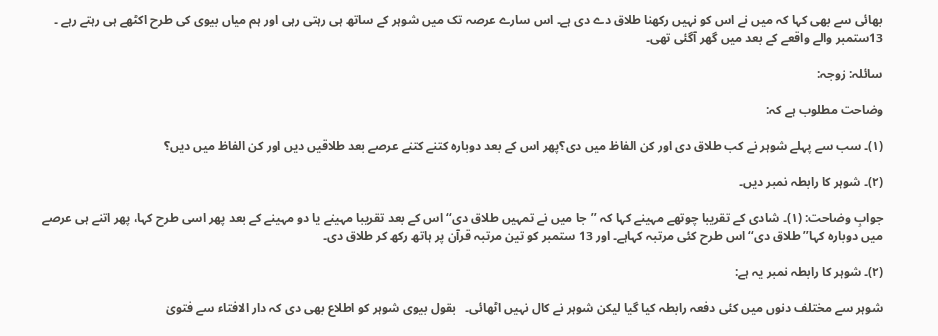بھائی سے بھی کہا کہ میں نے اس کو نہیں رکھنا طلاق دے دی ہے۔ اس سارے عرصہ تک میں شوہر کے ساتھ ہی رہتی رہی اور ہم میاں بیوی کی طرح اکٹھے ہی رہتے رہے ۔  13ستمبر والے واقعے کے بعد میں گھر آگئی تھی۔

سائلہ: زوجہ:

وضاحت مطلوب ہے کہ:

(۱)۔ سب سے پہلے شوہر نے کب طلاق دی اور کن الفاظ میں دی؟پھر اس کے بعد دوبارہ کتنے کتنے عرصے بعد طلاقیں دیں اور کن الفاظ میں دیں؟

(۲)۔ شوہر کا رابطہ نمبر دیں۔

جوابِ وضاحت: (۱)۔ شادی کے تقریبا چوتھے مہینے کہا کہ ’’جا میں نے تمہیں طلاق دی‘‘ اس کے بعد تقریبا مہینے یا دو مہینے کے بعد پھر اسی طرح کہا، پھر اتنے ہی عرصے میں دوبارہ کہا’’طلاق دی‘‘اس طرح کئی مرتبہ کہاہے۔ اور 13 ستمبر کو تین مرتبہ قرآن پر ہاتھ رکھ کر طلاق دی۔

(۲)۔ شوہر کا رابطہ نمبر یہ ہے:

شوہر سے مختلف دنوں میں کئی دفعہ رابطہ کیا گیا لیکن شوہر نے کال نہیں اٹھائی۔   بقول بیوی شوہر کو اطلاع بھی دی کہ دار الافتاء سے فتویٰ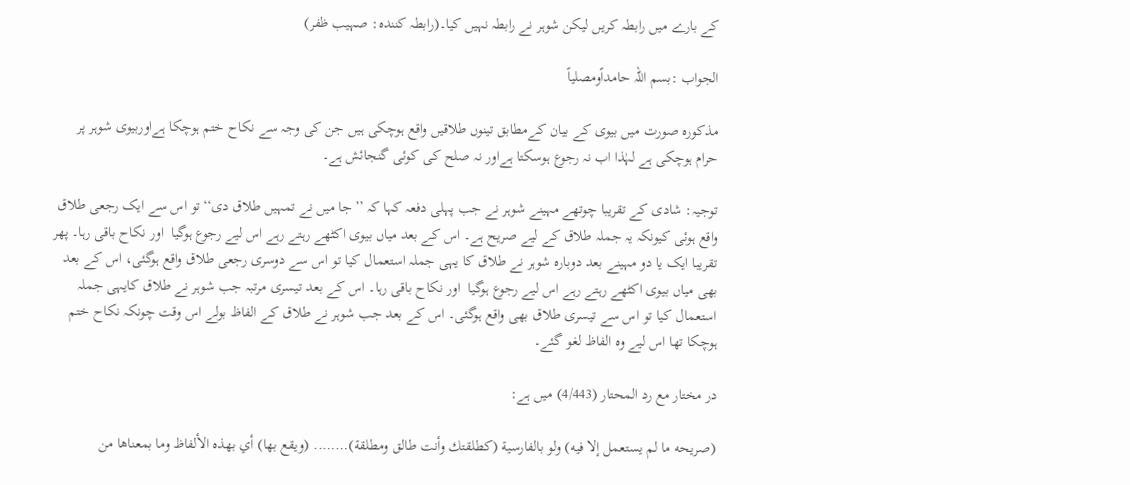کے بارے میں رابطہ کریں لیکن شوہر نے رابطہ نہیں کیا۔(رابطہ کنندہ: صہیب ظفر)

الجواب :بسم اللہ حامداًومصلیاً

مذکورہ صورت میں بیوی کے بیان کےمطابق تینوں طلاقیں واقع ہوچکی ہیں جن کی وجہ سے نکاح ختم ہوچکا ہےاوربیوی شوہر پر حرام ہوچکی ہے لہٰذا اب نہ رجوع ہوسکتا ہےاور نہ صلح کی کوئی گنجائش ہے۔

توجیہ: شادی کے تقریبا چوتھے مہینے شوہر نے جب پہلی دفعہ کہا کہ ’’جا میں نے تمہیں طلاق دی‘‘تو اس سے ایک رجعی طلاق واقع ہوئی کیونکہ یہ جملہ طلاق کے لیے صریح ہے۔ اس کے بعد میاں بیوی اکٹھے رہتے رہے اس لیے رجوع ہوگیا  اور نکاح باقی رہا۔ پھر تقریبا ایک یا دو مہینے بعد دوبارہ شوہر نے طلاق کا یہی جملہ استعمال کیا تو اس سے دوسری رجعی طلاق واقع ہوگئی، اس کے بعد بھی میاں بیوی اکٹھے رہتے رہے اس لیے رجوع ہوگیا  اور نکاح باقی رہا۔ اس کے بعد تیسری مرتبہ جب شوہر نے طلاق کایہی جملہ استعمال کیا تو اس سے تیسری طلاق بھی واقع ہوگئی۔ اس کے بعد جب شوہر نے طلاق کے الفاظ بولے اس وقت چونکہ نکاح ختم ہوچکا تھا اس لیے وہ الفاظ لغو گئے۔

در مختار مع رد المحتار (4/443) میں ہے:

(صريحه ما لم يستعمل إلا فيه) ولو بالفارسية (كطلقتك وأنت طالق ومطلقة)…….. (ويقع بها) أي بهذه الألفاظ وما بمعناها من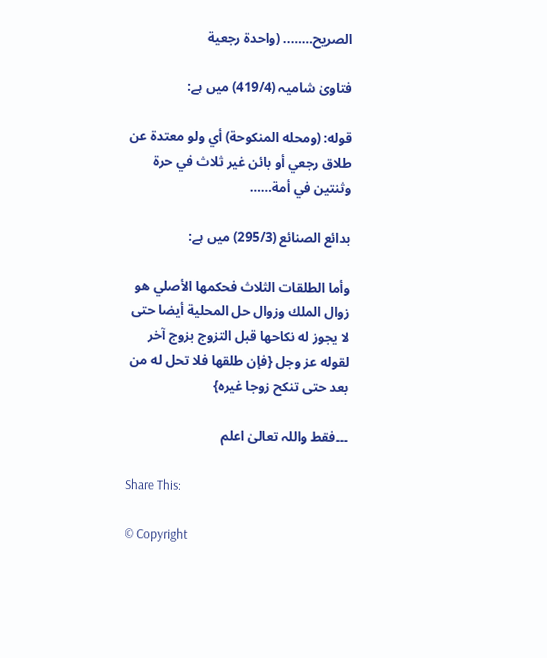الصريح…….. (واحدة رجعية

فتاویٰ شامیہ (419/4) میں ہے:

قوله: (ومحله المنكوحة) أي ولو معتدة عن طلاق رجعي أو بائن غير ثلاث في حرة وثنتين في أمة……

بدائع الصنائع (295/3) میں ہے:

وأما الطلقات الثلاث فحكمها الأصلي هو زوال الملك وزوال حل المحلية أيضا حتى لا يجوز له نكاحها قبل التزوج بزوج آخر لقوله عز وجل {فإن طلقها فلا تحل له من بعد حتى تنكح زوجا غيره}

۔۔۔فقط واللہ تعالیٰ اعلم

Share This:

© Copyright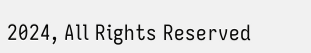2024, All Rights Reserved